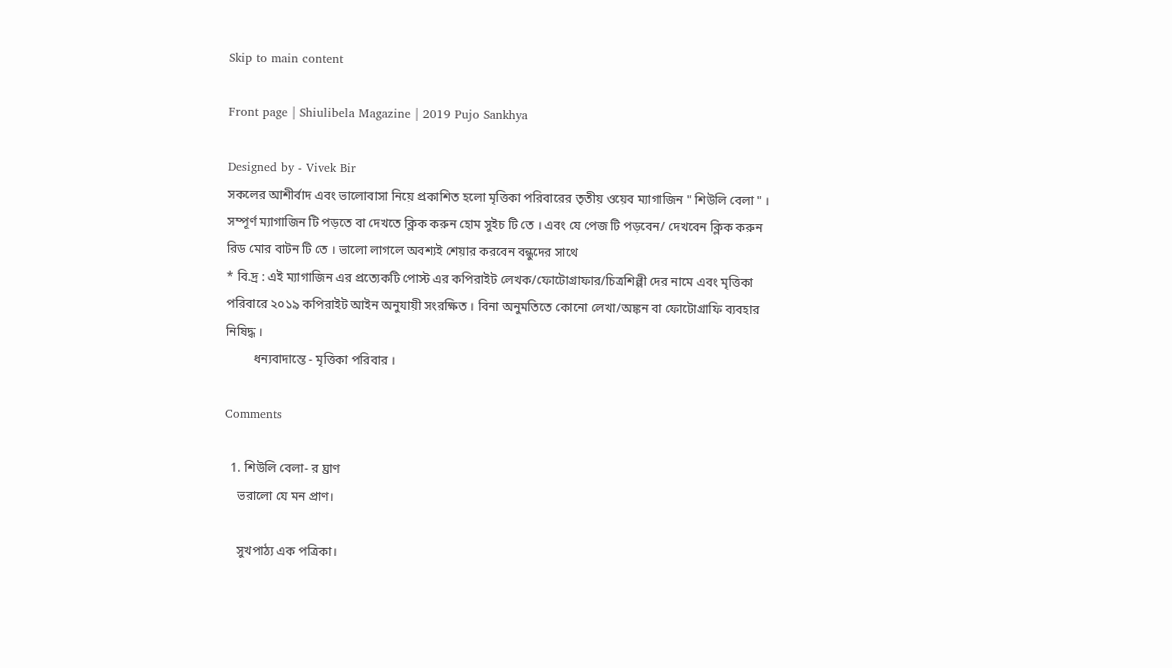Skip to main content

Front page | Shiulibela Magazine | 2019 Pujo Sankhya

Designed by - Vivek Bir
সকলের আশীর্বাদ এবং ভালোবাসা নিয়ে প্রকাশিত হলো মৃত্তিকা পরিবারের তৃতীয় ওয়েব ম্যাগাজিন " শিউলি বেলা " । সম্পূর্ণ ম্যাগাজিন টি পড়তে বা দেখতে ক্লিক করুন হোম সুইচ টি তে । এবং যে পেজ টি পড়বেন/ দেখবেন ক্লিক করুন রিড মোর বাটন টি তে । ভালো লাগলে অবশ্যই শেয়ার করবেন বন্ধুদের সাথে
* বি.দ্র : এই ম্যাগাজিন এর প্রত্যেকটি পোস্ট এর কপিরাইট লেখক/ফোটোগ্রাফার/চিত্রশিল্পী দের নামে এবং মৃত্তিকা পরিবারে ২০১৯ কপিরাইট আইন অনুযায়ী সংরক্ষিত । বিনা অনুমতিতে কোনো লেখা/অঙ্কন বা ফোটোগ্রাফি ব্যবহার নিষিদ্ধ ।
         ধন্যবাদান্তে - মৃত্তিকা পরিবার ।

Comments

  1. শিউলি বেলা- র ঘ্রাণ
    ভরালো যে মন প্রাণ।

    সুখপাঠ্য এক পত্রিকা।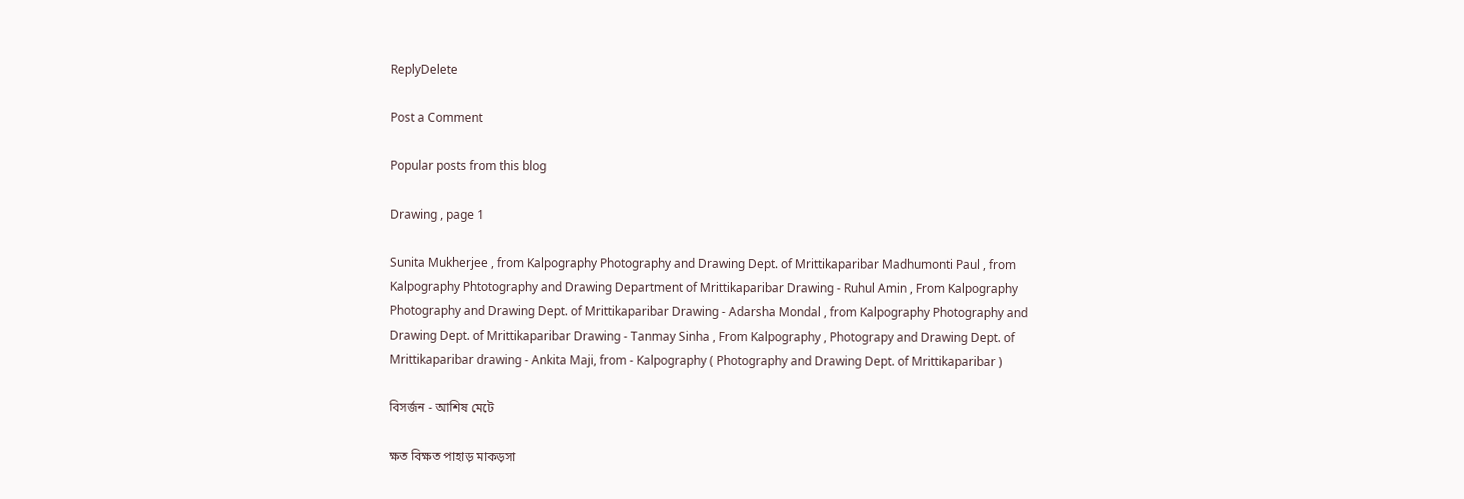ReplyDelete

Post a Comment

Popular posts from this blog

Drawing , page 1

Sunita Mukherjee , from Kalpography Photography and Drawing Dept. of Mrittikaparibar Madhumonti Paul , from Kalpography Phtotography and Drawing Department of Mrittikaparibar Drawing - Ruhul Amin , From Kalpography Photography and Drawing Dept. of Mrittikaparibar Drawing - Adarsha Mondal , from Kalpography Photography and Drawing Dept. of Mrittikaparibar Drawing - Tanmay Sinha , From Kalpography , Photograpy and Drawing Dept. of Mrittikaparibar drawing - Ankita Maji, from - Kalpography ( Photography and Drawing Dept. of Mrittikaparibar )

বিসর্জন - আশিষ মেটে

ক্ষত বিক্ষত পাহাড় মাকড়সা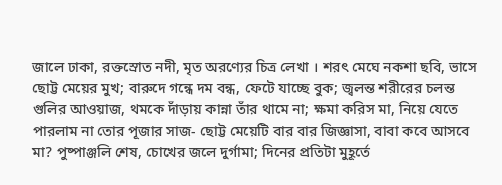জালে ঢাকা, রক্তস্রোত নদী, মৃত অরণ্যের চিত্র লেখা । শরৎ মেঘে নকশা ছবি, ভাসে ছোট্ট মেয়ের মুখ; বারুদে গন্ধে দম বন্ধ, ফেটে যাচ্ছে বুক; জ্বলন্ত শরীরের চলন্ত গুলির আওয়াজ, থমকে দাঁড়ায় কান্না তাঁর থামে না; ক্ষমা করিস মা, নিয়ে যেতে পারলাম না তোর পূজার সাজ- ছোট্ট মেয়েটি বার বার জিজ্ঞাসা, বাবা কবে আসবে মা? পুষ্পাঞ্জলি শেষ, চোখের জলে দুর্গামা; দিনের প্রতিটা মুহূর্তে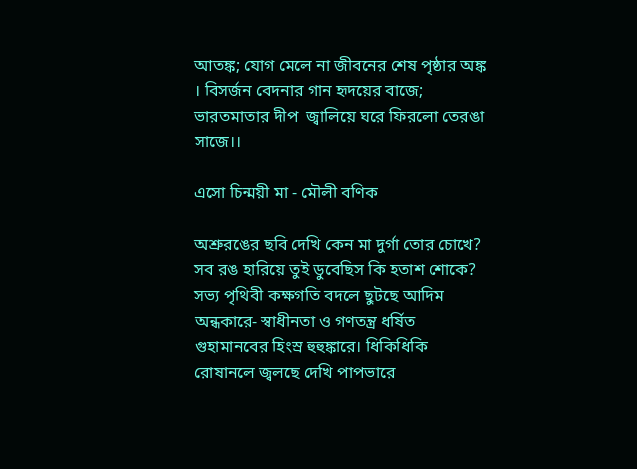আতঙ্ক; যোগ মেলে না জীবনের শেষ পৃষ্ঠার অঙ্ক । বিসর্জন বেদনার গান হৃদয়ের বাজে; ভারতমাতার দীপ  জ্বালিয়ে ঘরে ফিরলো তেরঙা সাজে।।

এসো চিন্ময়ী মা - মৌলী বণিক

অশ্রুরঙের ছবি দেখি কেন মা দুর্গা তোর চোখে? সব রঙ হারিয়ে তুই ডুবেছিস কি হতাশ শোকে? সভ্য পৃথিবী কক্ষগতি বদলে ছুটছে আদিম অন্ধকারে- স্বাধীনতা ও গণতন্ত্র ধর্ষিত গুহামানবের হিংস্র হুহুঙ্কারে। ধিকিধিকি রোষানলে জ্বলছে দেখি পাপভারে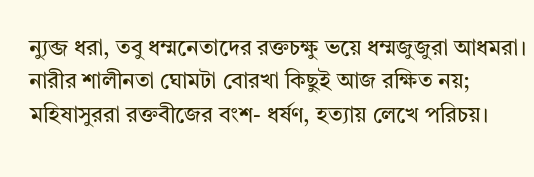ন্যুব্জ ধরা, তবু ধম্মনেতাদের রক্তচক্ষু ভয়ে ধম্মজুজুরা আধমরা। নারীর শালীনতা ঘোমটা বোরখা কিছুই আজ রক্ষিত নয়; মহিষাসুররা রক্তবীজের বংশ- ধর্ষণ, হত্যায় লেখে পরিচয়।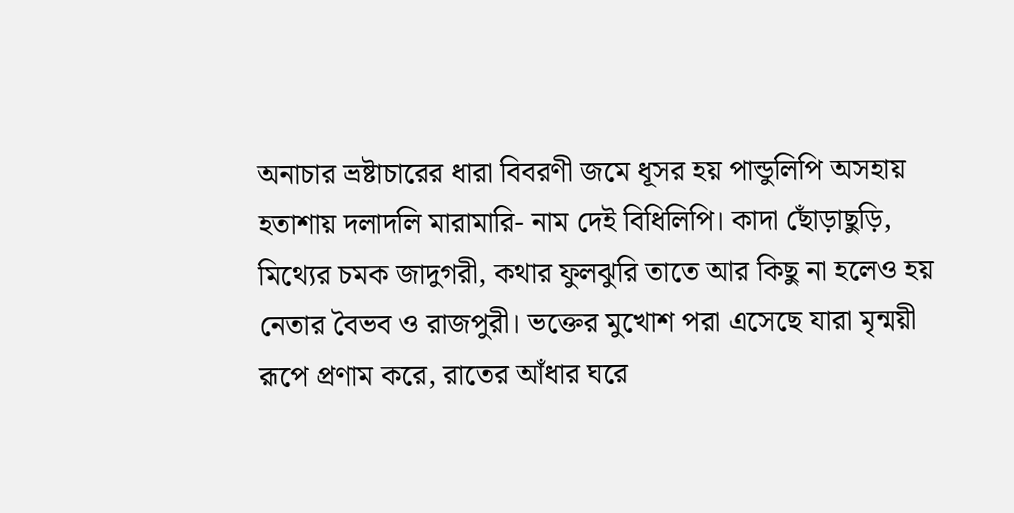অনাচার ভ্রষ্টাচারের ধারা বিবরণী জমে ধূসর হয় পান্ডুলিপি অসহায় হতাশায় দলাদলি মারামারি- নাম দেই বিধিলিপি। কাদা ছোঁড়াছুড়ি, মিথ্যের চমক জাদুগরী, কথার ফুলঝুরি তাতে আর কিছু না হলেও হয় নেতার বৈভব ও রাজপুরী। ভক্তের মুখোশ পরা এসেছে যারা মৃন্ময়ী রূপে প্রণাম করে, রাতের আঁধার ঘরে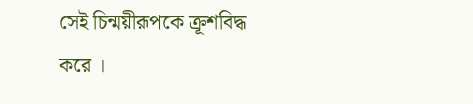সেই চিন্ময়ীরূপকে ক্রূশবিদ্ধ করে ।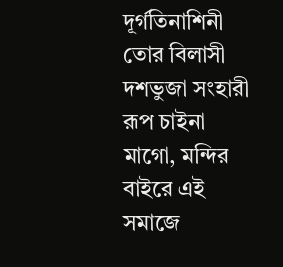দূর্গতিনাশিনী তোর বিলাসী দশভুজা সংহারী রূপ চাইনা মাগো, মন্দির বাইরে এই সমাজে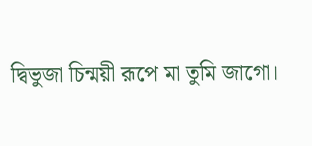দ্বিভুজা চিন্ময়ী রূপে মা তুমি জাগো।